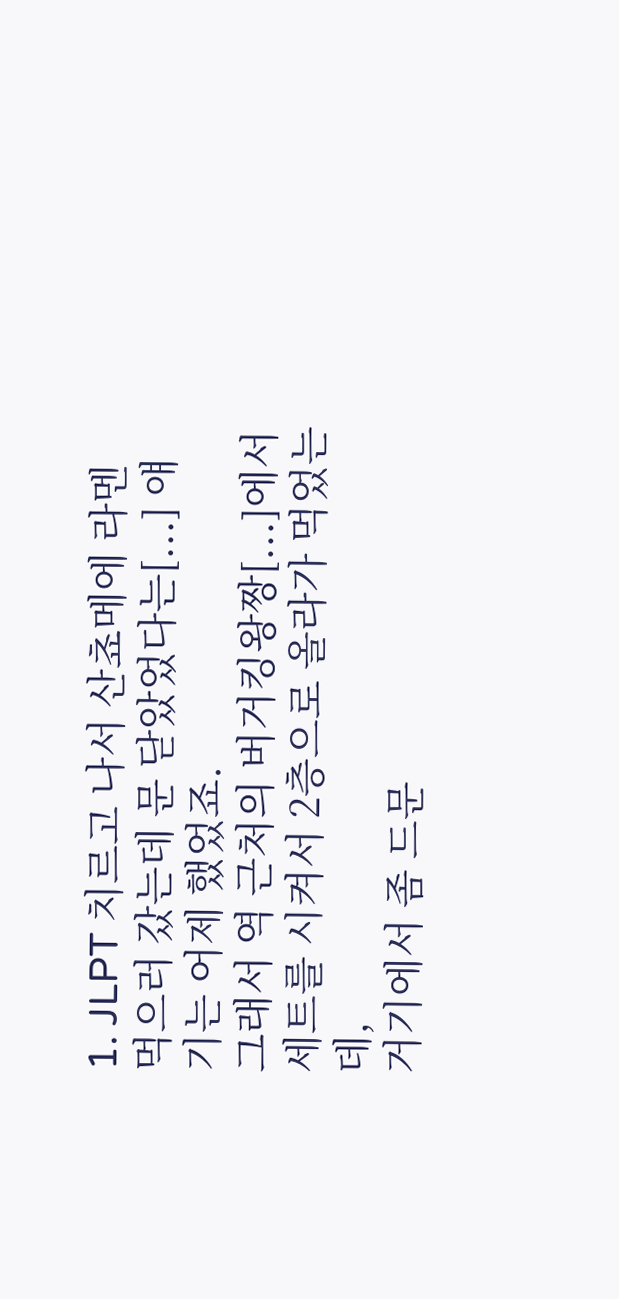1. JLPT 치르고 나서 산쵸메에 라멘 먹으러 갔는데 문 닫았었다는[...] 얘기는 어제 했었죠.
그래서 역 근처의 버거킹왕짱[...]에서 세트를 시켜서 2층으로 올라가 먹었는데,
거기에서 좀 드문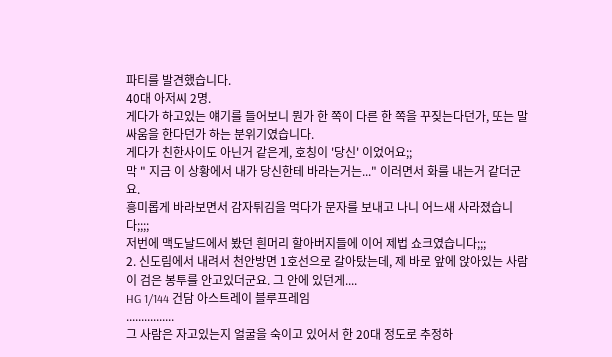파티를 발견했습니다.
40대 아저씨 2명.
게다가 하고있는 얘기를 들어보니 뭔가 한 쪽이 다른 한 쪽을 꾸짖는다던가, 또는 말싸움을 한다던가 하는 분위기였습니다.
게다가 친한사이도 아닌거 같은게, 호칭이 '당신' 이었어요;;
막 " 지금 이 상황에서 내가 당신한테 바라는거는..." 이러면서 화를 내는거 같더군요.
흥미롭게 바라보면서 감자튀김을 먹다가 문자를 보내고 나니 어느새 사라졌습니다;;;;
저번에 맥도날드에서 봤던 흰머리 할아버지들에 이어 제법 쇼크였습니다;;;
2. 신도림에서 내려서 천안방면 1호선으로 갈아탔는데, 제 바로 앞에 앉아있는 사람이 검은 봉투를 안고있더군요. 그 안에 있던게....
HG 1/144 건담 아스트레이 블루프레임
................
그 사람은 자고있는지 얼굴을 숙이고 있어서 한 20대 정도로 추정하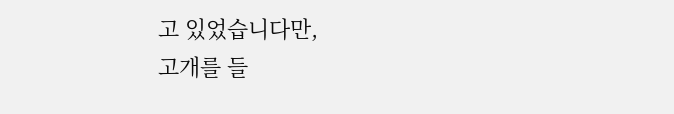고 있었습니다만,
고개를 들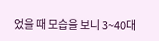었을 때 모습을 보니 3~40대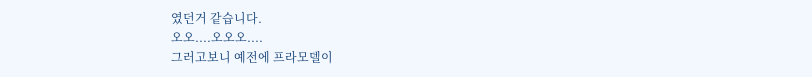였던거 같습니다.
오오....오오오....
그러고보니 예전에 프라모델이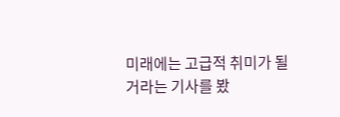미래에는 고급적 취미가 될 거라는 기사를 봤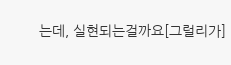는데, 실현되는걸까요[그럴리가]